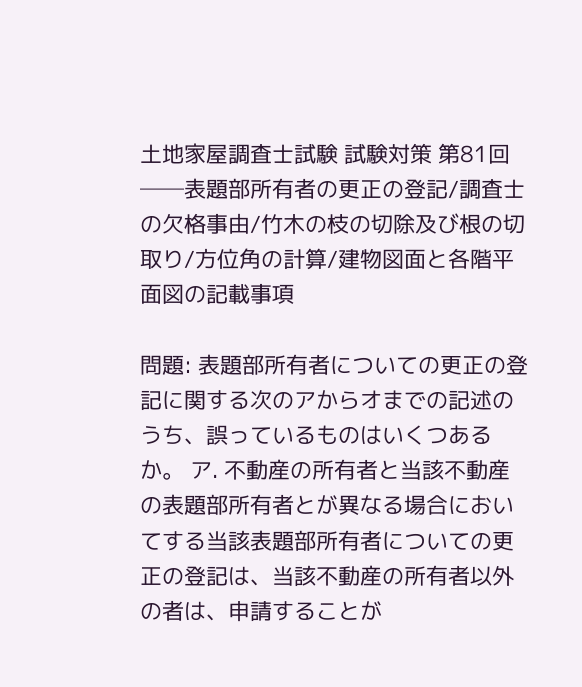土地家屋調査士試験 試験対策 第81回──表題部所有者の更正の登記/調査士の欠格事由/竹木の枝の切除及び根の切取り/方位角の計算/建物図面と各階平面図の記載事項

問題: 表題部所有者についての更正の登記に関する次のアからオまでの記述のうち、誤っているものはいくつあるか。 ア. 不動産の所有者と当該不動産の表題部所有者とが異なる場合においてする当該表題部所有者についての更正の登記は、当該不動産の所有者以外の者は、申請することが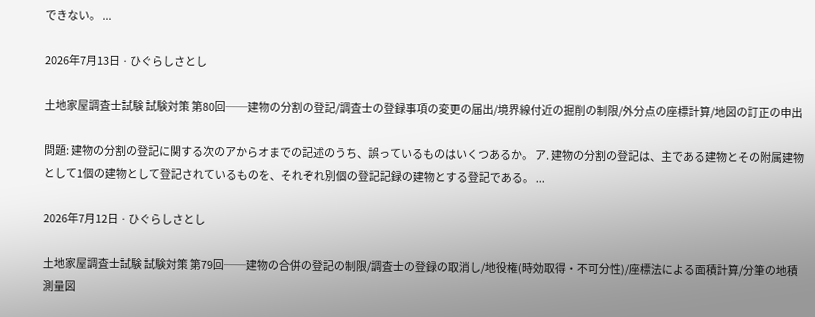できない。 ...

2026年7月13日 · ひぐらしさとし

土地家屋調査士試験 試験対策 第80回──建物の分割の登記/調査士の登録事項の変更の届出/境界線付近の掘削の制限/外分点の座標計算/地図の訂正の申出

問題: 建物の分割の登記に関する次のアからオまでの記述のうち、誤っているものはいくつあるか。 ア. 建物の分割の登記は、主である建物とその附属建物として1個の建物として登記されているものを、それぞれ別個の登記記録の建物とする登記である。 ...

2026年7月12日 · ひぐらしさとし

土地家屋調査士試験 試験対策 第79回──建物の合併の登記の制限/調査士の登録の取消し/地役権(時効取得・不可分性)/座標法による面積計算/分筆の地積測量図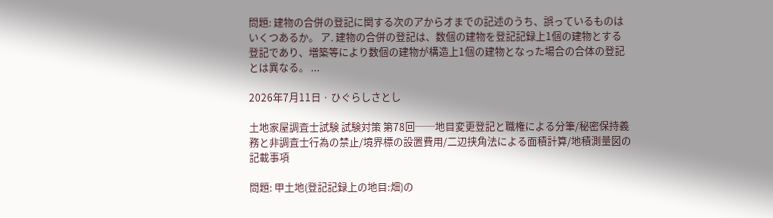問題: 建物の合併の登記に関する次のアからオまでの記述のうち、誤っているものはいくつあるか。 ア. 建物の合併の登記は、数個の建物を登記記録上1個の建物とする登記であり、増築等により数個の建物が構造上1個の建物となった場合の合体の登記とは異なる。 ...

2026年7月11日 · ひぐらしさとし

土地家屋調査士試験 試験対策 第78回──地目変更登記と職権による分筆/秘密保持義務と非調査士行為の禁止/境界標の設置費用/二辺挟角法による面積計算/地積測量図の記載事項

問題: 甲土地(登記記録上の地目:畑)の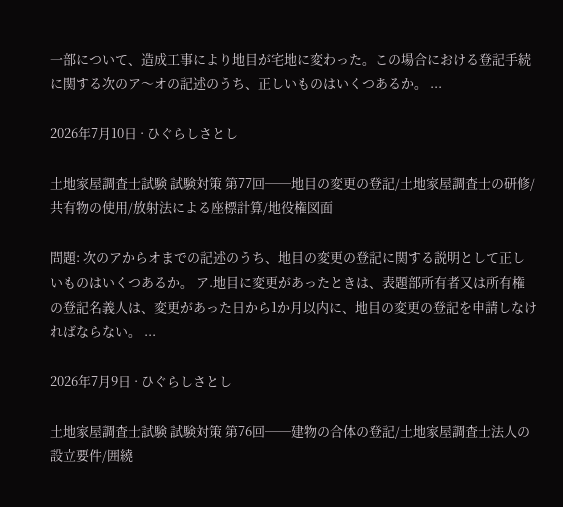一部について、造成工事により地目が宅地に変わった。この場合における登記手続に関する次のア〜オの記述のうち、正しいものはいくつあるか。 ...

2026年7月10日 · ひぐらしさとし

土地家屋調査士試験 試験対策 第77回──地目の変更の登記/土地家屋調査士の研修/共有物の使用/放射法による座標計算/地役権図面

問題: 次のアからオまでの記述のうち、地目の変更の登記に関する説明として正しいものはいくつあるか。 ア.地目に変更があったときは、表題部所有者又は所有権の登記名義人は、変更があった日から1か月以内に、地目の変更の登記を申請しなければならない。 ...

2026年7月9日 · ひぐらしさとし

土地家屋調査士試験 試験対策 第76回──建物の合体の登記/土地家屋調査士法人の設立要件/囲繞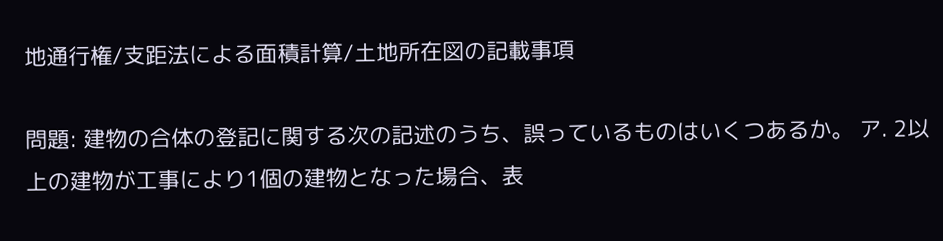地通行権/支距法による面積計算/土地所在図の記載事項

問題: 建物の合体の登記に関する次の記述のうち、誤っているものはいくつあるか。 ア. 2以上の建物が工事により1個の建物となった場合、表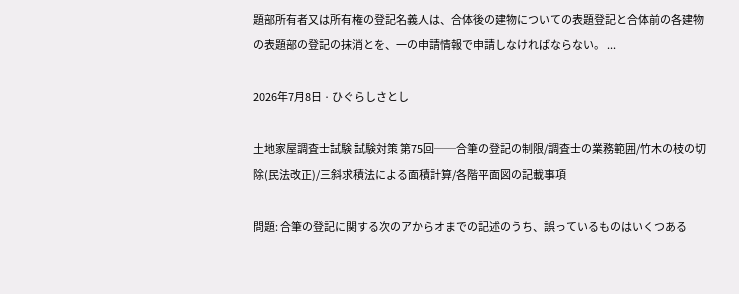題部所有者又は所有権の登記名義人は、合体後の建物についての表題登記と合体前の各建物の表題部の登記の抹消とを、一の申請情報で申請しなければならない。 ...

2026年7月8日 · ひぐらしさとし

土地家屋調査士試験 試験対策 第75回──合筆の登記の制限/調査士の業務範囲/竹木の枝の切除(民法改正)/三斜求積法による面積計算/各階平面図の記載事項

問題: 合筆の登記に関する次のアからオまでの記述のうち、誤っているものはいくつある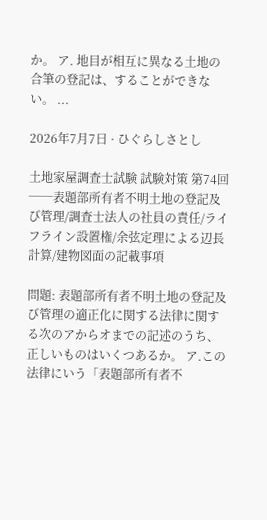か。 ア. 地目が相互に異なる土地の合筆の登記は、することができない。 ...

2026年7月7日 · ひぐらしさとし

土地家屋調査士試験 試験対策 第74回──表題部所有者不明土地の登記及び管理/調査士法人の社員の責任/ライフライン設置権/余弦定理による辺長計算/建物図面の記載事項

問題: 表題部所有者不明土地の登記及び管理の適正化に関する法律に関する次のアからオまでの記述のうち、正しいものはいくつあるか。 ア.この法律にいう「表題部所有者不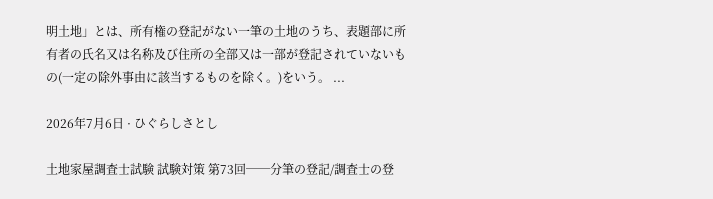明土地」とは、所有権の登記がない一筆の土地のうち、表題部に所有者の氏名又は名称及び住所の全部又は一部が登記されていないもの(一定の除外事由に該当するものを除く。)をいう。 ...

2026年7月6日 · ひぐらしさとし

土地家屋調査士試験 試験対策 第73回──分筆の登記/調査士の登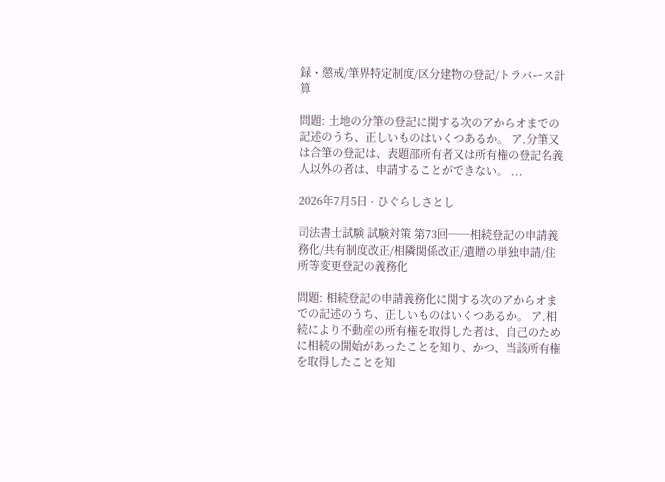録・懲戒/筆界特定制度/区分建物の登記/トラバース計算

問題: 土地の分筆の登記に関する次のアからオまでの記述のうち、正しいものはいくつあるか。 ア.分筆又は合筆の登記は、表題部所有者又は所有権の登記名義人以外の者は、申請することができない。 ...

2026年7月5日 · ひぐらしさとし

司法書士試験 試験対策 第73回──相続登記の申請義務化/共有制度改正/相隣関係改正/遺贈の単独申請/住所等変更登記の義務化

問題: 相続登記の申請義務化に関する次のアからオまでの記述のうち、正しいものはいくつあるか。 ア.相続により不動産の所有権を取得した者は、自己のために相続の開始があったことを知り、かつ、当該所有権を取得したことを知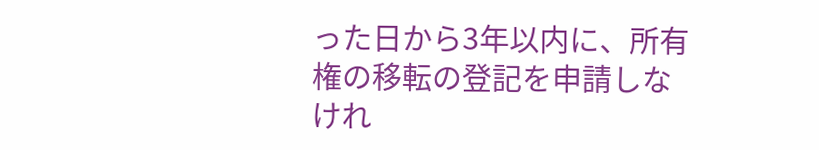った日から3年以内に、所有権の移転の登記を申請しなけれ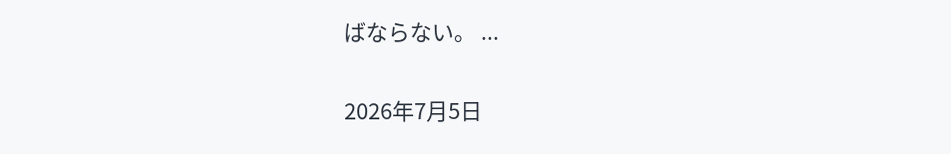ばならない。 ...

2026年7月5日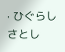· ひぐらしさとし